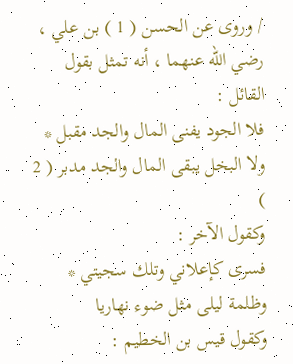/ وروى عن الحسن ( 1 ) بن علي ، رضي الله عنهما ، أنه تمثل بقول القائل :
فلا الجود يفنى المال والجد مقبل * ولا البخل يبقى المال والجد مدبر ( 2 )
وكقول الآخر :
فسرى كإعلاني وتلك سجيتي * وظلمة ليلى مثل ضوء نهاريا
وكقول قيس بن الخطيم :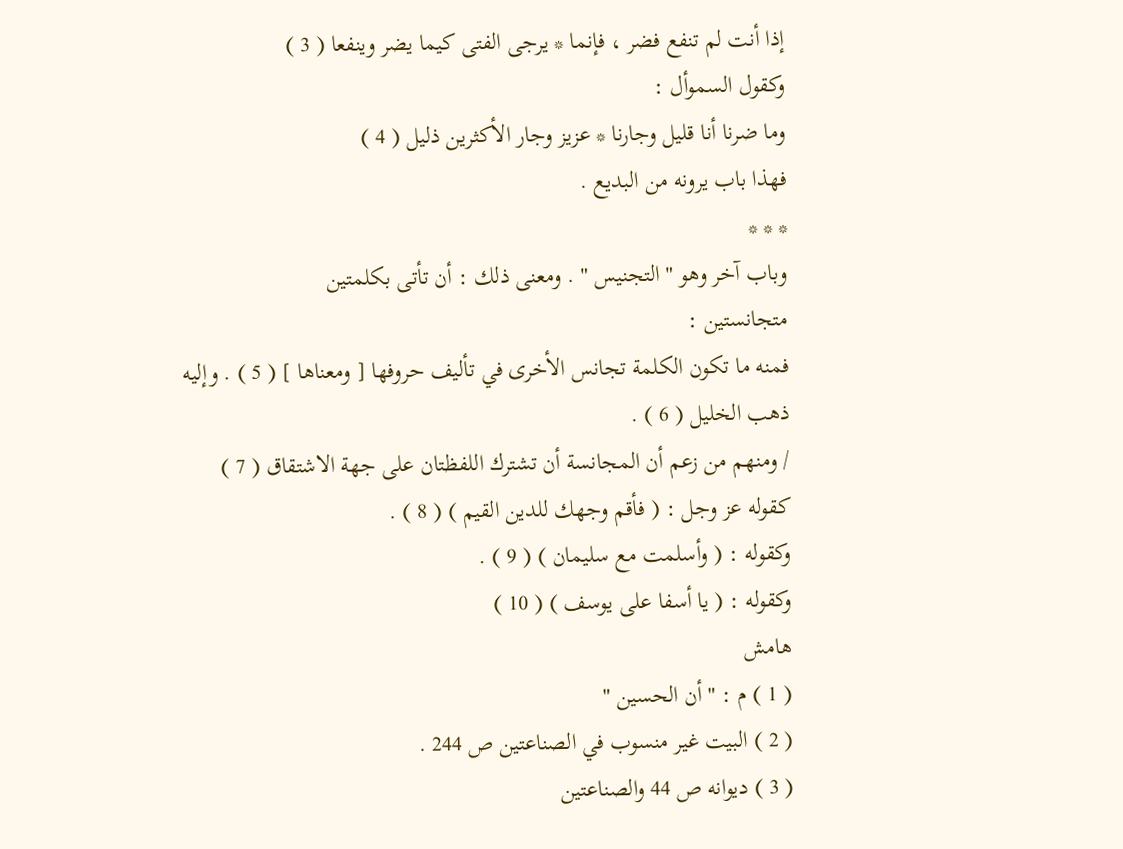إذا أنت لم تنفع فضر ، فإنما * يرجى الفتى كيما يضر وينفعا ( 3 )
وكقول السموأل :
وما ضرنا أنا قليل وجارنا * عزيز وجار الأكثرين ذليل ( 4 )
فهذا باب يرونه من البديع .
* * *
وباب آخر وهو " التجنيس " . ومعنى ذلك : أن تأتى بكلمتين
متجانستين :
فمنه ما تكون الكلمة تجانس الأخرى في تأليف حروفها [ ومعناها ] ( 5 ) . وإليه
ذهب الخليل ( 6 ) .
/ ومنهم من زعم أن المجانسة أن تشترك اللفظتان على جهة الاشتقاق ( 7 )
كقوله عز وجل : ( فأقم وجهك للدين القيم ) ( 8 ) .
وكقوله : ( وأسلمت مع سليمان ) ( 9 ) .
وكقوله : ( يا أسفا على يوسف ) ( 10 )
هامش
( 1 ) م : " أن الحسين "
( 2 ) البيت غير منسوب في الصناعتين ص 244 .
( 3 ) ديوانه ص 44 والصناعتين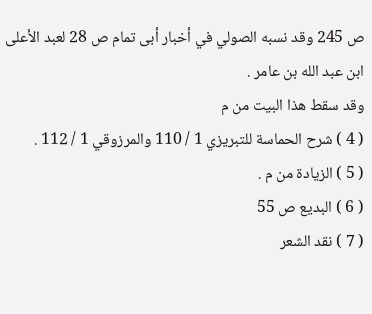ص 245 وقد نسبه الصولي في أخبار أبى تمام ص 28 لعبد الأعلى
ابن عبد الله بن عامر .
وقد سقط هذا البيت من م
( 4 ) شرح الحماسة للتبريزي 1 / 110 والمرزوقي 1 / 112 .
( 5 ) الزيادة من م .
( 6 ) البديع ص 55
( 7 ) نقد الشعر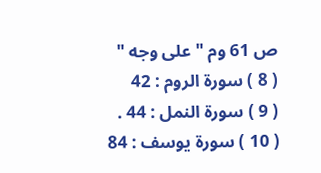ص 61 وم " على وجه "
( 8 ) سورة الروم : 42
( 9 ) سورة النمل : 44 .
( 10 ) سورة يوسف : 84